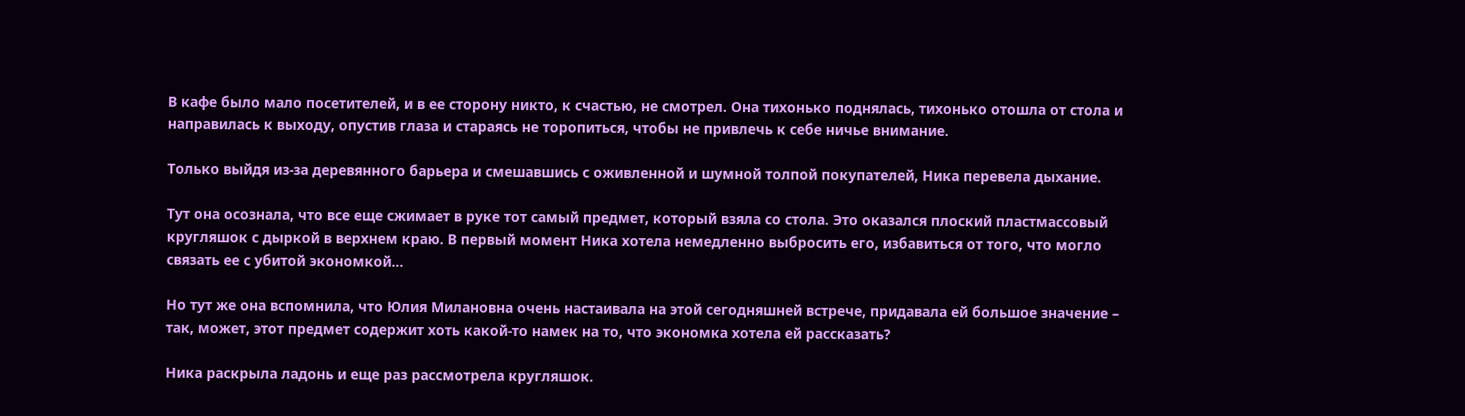В кафе было мало посетителей, и в ее сторону никто, к счастью, не смотрел. Она тихонько поднялась, тихонько отошла от стола и направилась к выходу, опустив глаза и стараясь не торопиться, чтобы не привлечь к себе ничье внимание.

Только выйдя из-за деревянного барьера и смешавшись с оживленной и шумной толпой покупателей, Ника перевела дыхание.

Тут она осознала, что все еще сжимает в руке тот самый предмет, который взяла со стола. Это оказался плоский пластмассовый кругляшок с дыркой в верхнем краю. В первый момент Ника хотела немедленно выбросить его, избавиться от того, что могло связать ее с убитой экономкой…

Но тут же она вспомнила, что Юлия Милановна очень настаивала на этой сегодняшней встрече, придавала ей большое значение – так, может, этот предмет содержит хоть какой-то намек на то, что экономка хотела ей рассказать?

Ника раскрыла ладонь и еще раз рассмотрела кругляшок.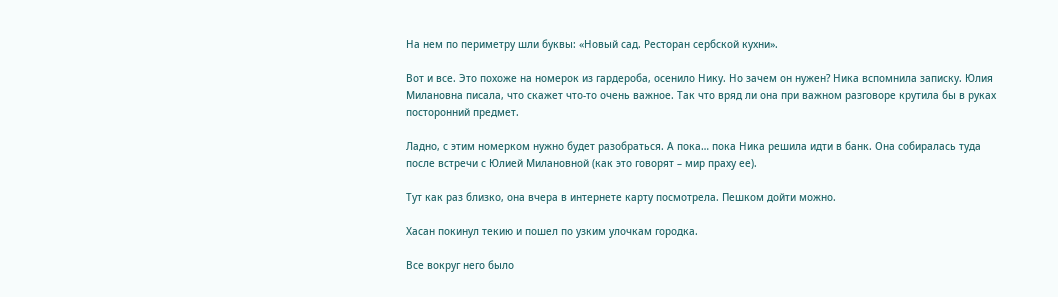На нем по периметру шли буквы: «Новый сад. Ресторан сербской кухни».

Вот и все. Это похоже на номерок из гардероба, осенило Нику. Но зачем он нужен? Ника вспомнила записку. Юлия Милановна писала, что скажет что-то очень важное. Так что вряд ли она при важном разговоре крутила бы в руках посторонний предмет.

Ладно, с этим номерком нужно будет разобраться. А пока… пока Ника решила идти в банк. Она собиралась туда после встречи с Юлией Милановной (как это говорят – мир праху ее).

Тут как раз близко, она вчера в интернете карту посмотрела. Пешком дойти можно.

Хасан покинул текию и пошел по узким улочкам городка.

Все вокруг него было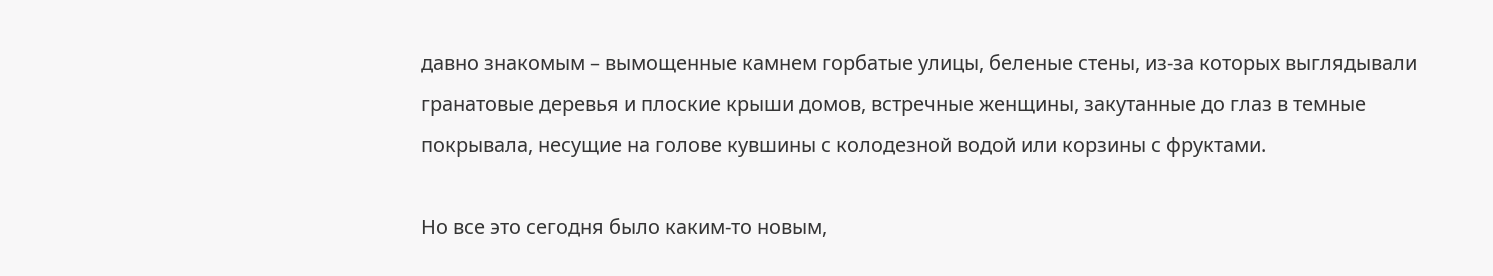давно знакомым – вымощенные камнем горбатые улицы, беленые стены, из-за которых выглядывали гранатовые деревья и плоские крыши домов, встречные женщины, закутанные до глаз в темные покрывала, несущие на голове кувшины с колодезной водой или корзины с фруктами.

Но все это сегодня было каким-то новым,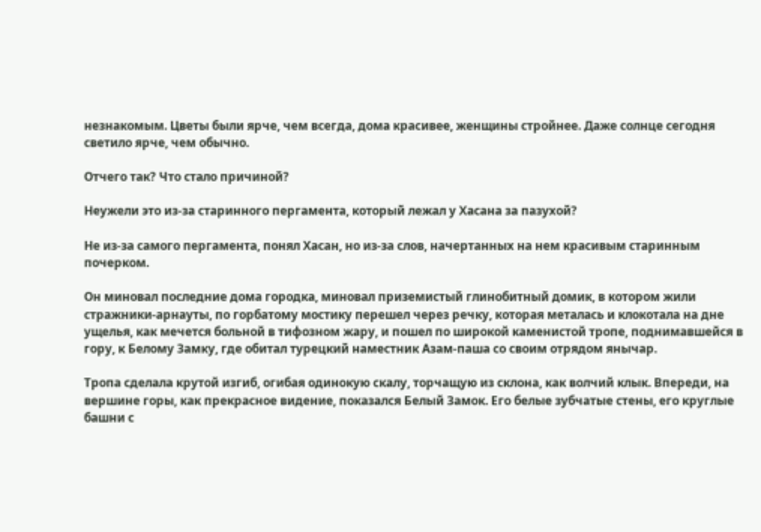незнакомым. Цветы были ярче, чем всегда, дома красивее, женщины стройнее. Даже солнце сегодня светило ярче, чем обычно.

Отчего так? Что стало причиной?

Неужели это из-за старинного пергамента, который лежал у Хасана за пазухой?

Не из-за самого пергамента, понял Хасан, но из-за слов, начертанных на нем красивым старинным почерком.

Он миновал последние дома городка, миновал приземистый глинобитный домик, в котором жили стражники-арнауты, по горбатому мостику перешел через речку, которая металась и клокотала на дне ущелья, как мечется больной в тифозном жару, и пошел по широкой каменистой тропе, поднимавшейся в гору, к Белому Замку, где обитал турецкий наместник Азам-паша со своим отрядом янычар.

Тропа сделала крутой изгиб, огибая одинокую скалу, торчащую из склона, как волчий клык. Впереди, на вершине горы, как прекрасное видение, показался Белый Замок. Его белые зубчатые стены, его круглые башни с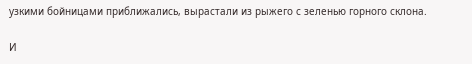узкими бойницами приближались, вырастали из рыжего с зеленью горного склона.

И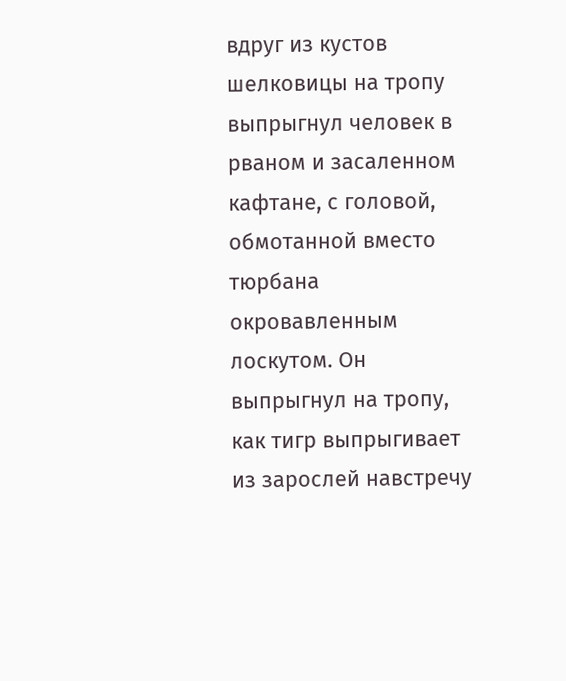вдруг из кустов шелковицы на тропу выпрыгнул человек в рваном и засаленном кафтане, с головой, обмотанной вместо тюрбана окровавленным лоскутом. Он выпрыгнул на тропу, как тигр выпрыгивает из зарослей навстречу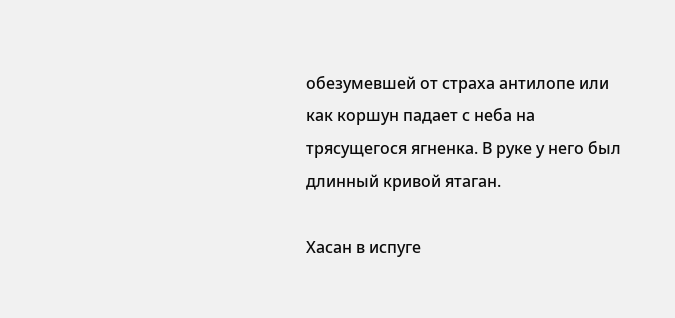обезумевшей от страха антилопе или как коршун падает с неба на трясущегося ягненка. В руке у него был длинный кривой ятаган.

Хасан в испуге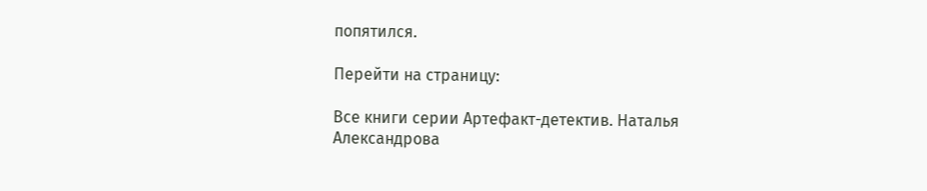попятился.

Перейти на страницу:

Все книги серии Артефакт-детектив. Наталья Александрова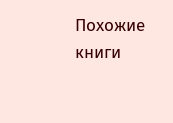Похожие книги